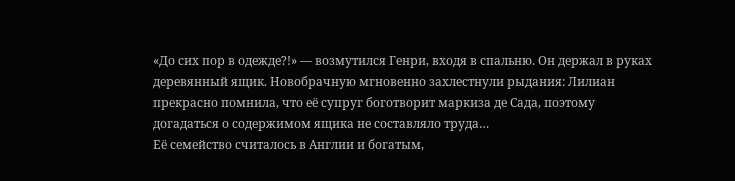«До сих пор в одежде?!» — возмутился Генри, входя в спальню. Он держал в руках деревянный ящик. Новобрачную мгновенно захлестнули рыдания: Лилиан прекрасно помнила, что её супруг боготворит маркиза де Сада, поэтому догадаться о содержимом ящика не составляло труда…
Её семейство считалось в Англии и богатым,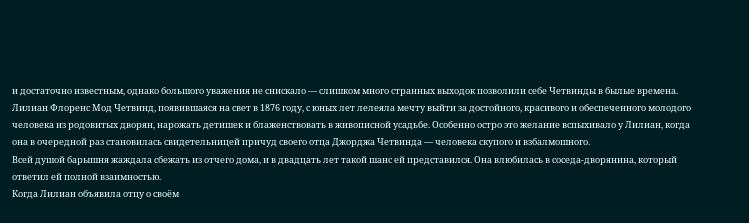и достаточно известным, однако большого уважения не снискало — слишком много странных выходок позволили себе Четвинды в былые времена.
Лилиан Флоренс Мод Четвинд, появившаяся на свет в 1876 году, с юных лет лелеяла мечту выйти за достойного, красивого и обеспеченного молодого человека из родовитых дворян, нарожать детишек и блаженствовать в живописной усадьбе. Особенно остро это желание вспыхивало у Лилиан, когда она в очередной раз становилась свидетельницей причуд своего отца Джорджа Четвинда — человека скупого и взбалмошного.
Всей душой барышня жаждала сбежать из отчего дома, и в двадцать лет такой шанс ей представился. Она влюбилась в соседа-дворянина, который ответил ей полной взаимностью.
Когда Лилиан объявила отцу о своём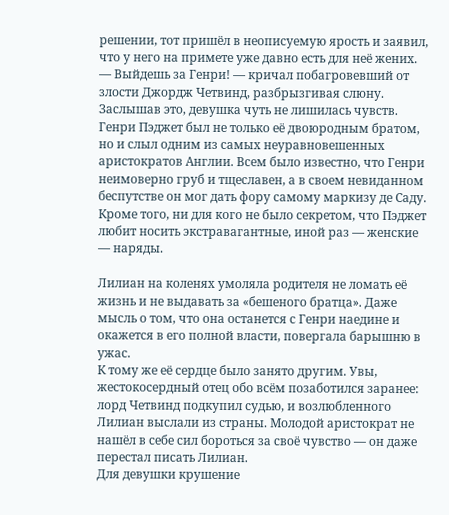решении, тот пришёл в неописуемую ярость и заявил, что у него на примете уже давно есть для неё жених.
— Выйдешь за Генри! — кричал побагровевший от злости Джордж Четвинд, разбрызгивая слюну.
Заслышав это, девушка чуть не лишилась чувств. Генри Пэджет был не только её двоюродным братом, но и слыл одним из самых неуравновешенных аристократов Англии. Всем было известно, что Генри неимоверно груб и тщеславен, а в своем невиданном беспутстве он мог дать фору самому маркизу де Саду. Кроме того, ни для кого не было секретом, что Пэджет любит носить экстравагантные, иной раз — женские — наряды.

Лилиан на коленях умоляла родителя не ломать её жизнь и не выдавать за «бешеного братца». Даже мысль о том, что она останется с Генри наедине и окажется в его полной власти, повергала барышню в ужас.
К тому же её сердце было занято другим. Увы, жестокосердный отец обо всём позаботился заранее: лорд Четвинд подкупил судью, и возлюбленного Лилиан выслали из страны. Молодой аристократ не нашёл в себе сил бороться за своё чувство — он даже перестал писать Лилиан.
Для девушки крушение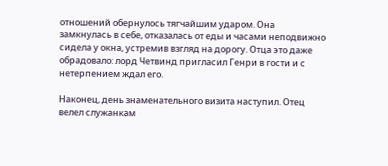отношений обернулось тягчайшим ударом. Она замкнулась в себе, отказалась от еды и часами неподвижно сидела у окна, устремив взгляд на дорогу. Отца это даже обрадовало: лорд Четвинд пригласил Генри в гости и с нетерпением ждал его.

Наконец, день знаменательного визита наступил. Отец велел служанкам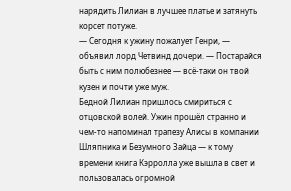нарядить Лилиан в лучшее платье и затянуть корсет потуже.
— Сегодня к ужину пожалует Генри, — объявил лорд Четвинд дочери. — Постарайся быть с ним полюбезнее — всё-таки он твой кузен и почти уже муж.
Бедной Лилиан пришлось смириться с отцовской волей. Ужин прошёл странно и чем-то напоминал трапезу Алисы в компании Шляпника и Безумного Зайца — к тому времени книга Кэрролла уже вышла в свет и пользовалась огромной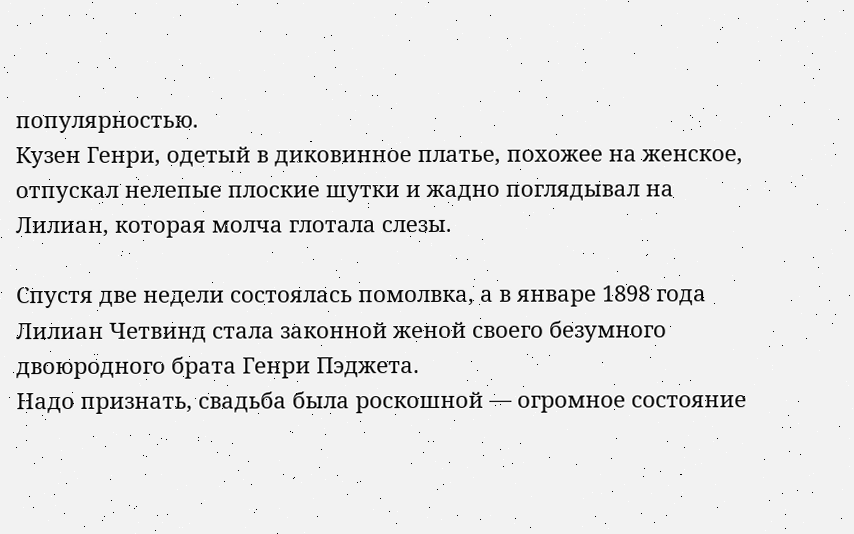популярностью.
Кузен Генри, одетый в диковинное платье, похожее на женское, отпускал нелепые плоские шутки и жадно поглядывал на Лилиан, которая молча глотала слезы.

Спустя две недели состоялась помолвка, а в январе 1898 года Лилиан Четвинд стала законной женой своего безумного двоюродного брата Генри Пэджета.
Надо признать, свадьба была роскошной — огромное состояние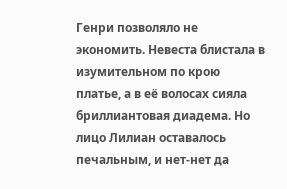Генри позволяло не экономить. Невеста блистала в изумительном по крою платье, а в её волосах сияла бриллиантовая диадема. Но лицо Лилиан оставалось печальным, и нет-нет да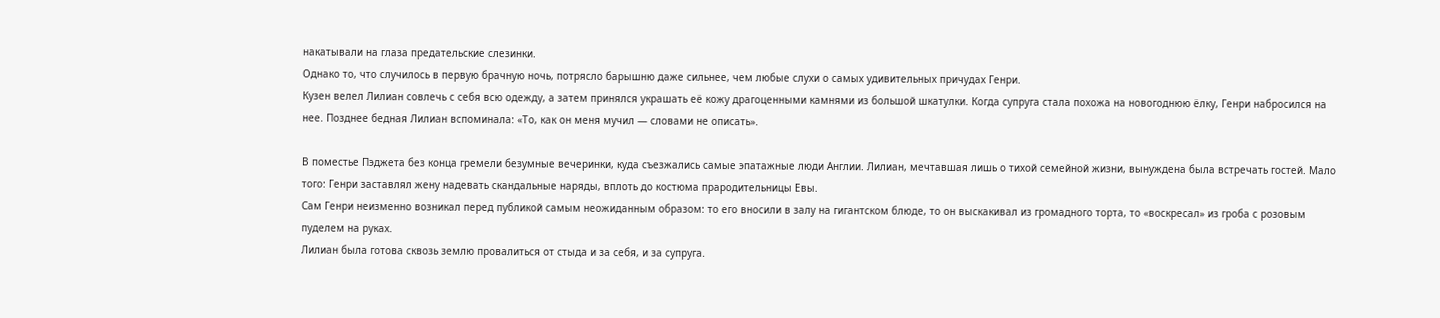накатывали на глаза предательские слезинки.
Однако то, что случилось в первую брачную ночь, потрясло барышню даже сильнее, чем любые слухи о самых удивительных причудах Генри.
Кузен велел Лилиан совлечь с себя всю одежду, а затем принялся украшать её кожу драгоценными камнями из большой шкатулки. Когда супруга стала похожа на новогоднюю ёлку, Генри набросился на нее. Позднее бедная Лилиан вспоминала: «То, как он меня мучил — словами не описать».

В поместье Пэджета без конца гремели безумные вечеринки, куда съезжались самые эпатажные люди Англии. Лилиан, мечтавшая лишь о тихой семейной жизни, вынуждена была встречать гостей. Мало того: Генри заставлял жену надевать скандальные наряды, вплоть до костюма прародительницы Евы.
Сам Генри неизменно возникал перед публикой самым неожиданным образом: то его вносили в залу на гигантском блюде, то он выскакивал из громадного торта, то «воскресал» из гроба с розовым пуделем на руках.
Лилиан была готова сквозь землю провалиться от стыда и за себя, и за супруга.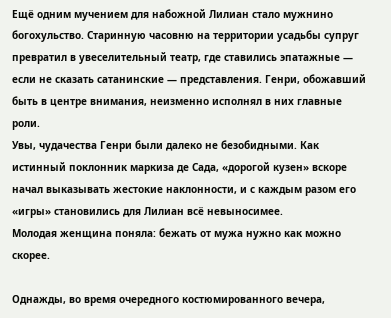Ещё одним мучением для набожной Лилиан стало мужнино богохульство. Старинную часовню на территории усадьбы супруг превратил в увеселительный театр, где ставились эпатажные — если не сказать сатанинские — представления. Генри, обожавший быть в центре внимания, неизменно исполнял в них главные роли.
Увы, чудачества Генри были далеко не безобидными. Как истинный поклонник маркиза де Сада, «дорогой кузен» вскоре начал выказывать жестокие наклонности, и с каждым разом его «игры» становились для Лилиан всё невыносимее.
Молодая женщина поняла: бежать от мужа нужно как можно скорее.

Однажды, во время очередного костюмированного вечера,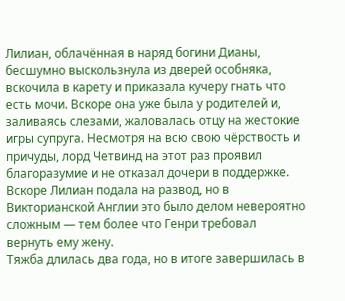Лилиан, облачённая в наряд богини Дианы, бесшумно выскользнула из дверей особняка, вскочила в карету и приказала кучеру гнать что есть мочи. Вскоре она уже была у родителей и, заливаясь слезами, жаловалась отцу на жестокие игры супруга. Несмотря на всю свою чёрствость и причуды, лорд Четвинд на этот раз проявил благоразумие и не отказал дочери в поддержке.
Вскоре Лилиан подала на развод, но в Викторианской Англии это было делом невероятно сложным — тем более что Генри требовал вернуть ему жену.
Тяжба длилась два года, но в итоге завершилась в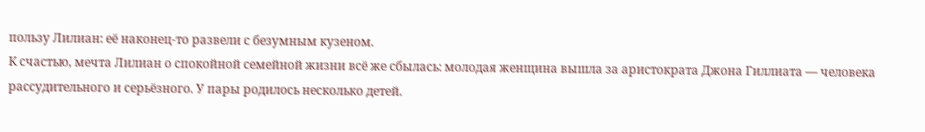пользу Лилиан: её наконец-то развели с безумным кузеном.
К счастью, мечта Лилиан о спокойной семейной жизни всё же сбылась: молодая женщина вышла за аристократа Джона Гиллиата — человека рассудительного и серьёзного. У пары родилось несколько детей.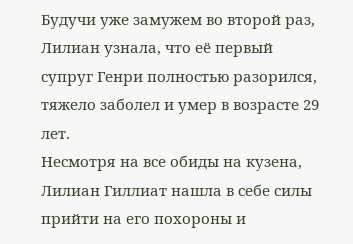Будучи уже замужем во второй раз, Лилиан узнала, что её первый супруг Генри полностью разорился, тяжело заболел и умер в возрасте 29 лет.
Несмотря на все обиды на кузена, Лилиан Гиллиат нашла в себе силы прийти на его похороны и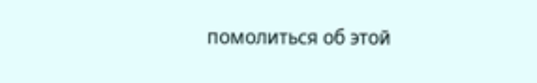помолиться об этой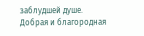заблудшей душе.
Добрая и благородная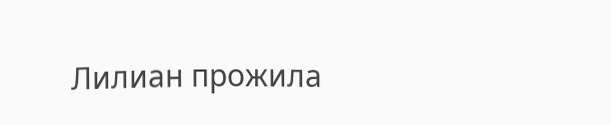Лилиан прожила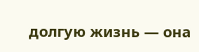долгую жизнь — она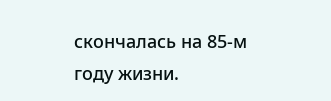скончалась на 85-м году жизни.